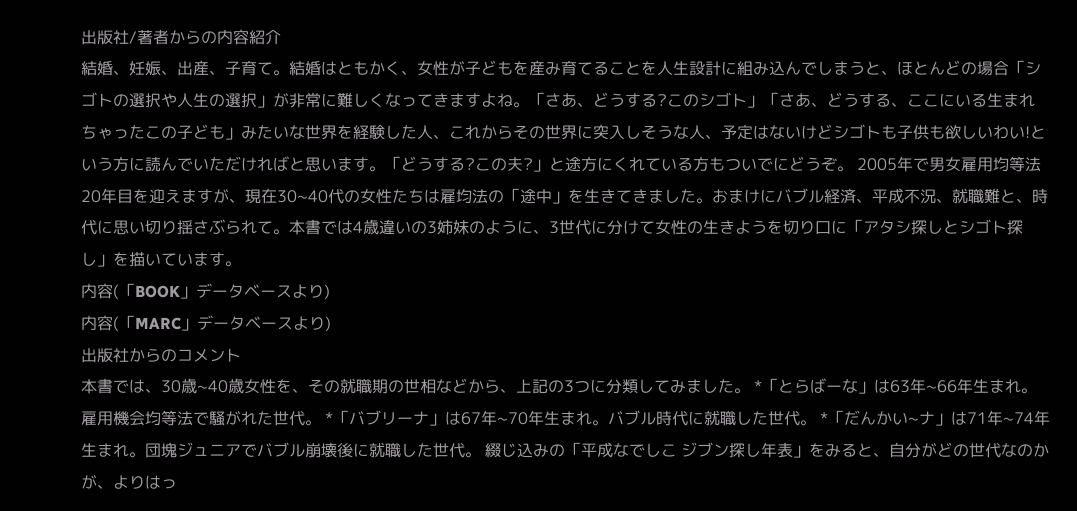出版社/著者からの内容紹介
結婚、妊娠、出産、子育て。結婚はともかく、女性が子どもを産み育てることを人生設計に組み込んでしまうと、ほとんどの場合「シゴトの選択や人生の選択」が非常に難しくなってきますよね。「さあ、どうする?このシゴト」「さあ、どうする、ここにいる生まれちゃったこの子ども」みたいな世界を経験した人、これからその世界に突入しそうな人、予定はないけどシゴトも子供も欲しいわい!という方に読んでいただければと思います。「どうする?この夫?」と途方にくれている方もついでにどうぞ。 2005年で男女雇用均等法20年目を迎えますが、現在30~40代の女性たちは雇均法の「途中」を生きてきました。おまけにバブル経済、平成不況、就職難と、時代に思い切り揺さぶられて。本書では4歳違いの3姉妹のように、3世代に分けて女性の生きようを切り口に「アタシ探しとシゴト探し」を描いています。
内容(「BOOK」データベースより)
内容(「MARC」データベースより)
出版社からのコメント
本書では、30歳~40歳女性を、その就職期の世相などから、上記の3つに分類してみました。 *「とらばーな」は63年~66年生まれ。雇用機会均等法で騒がれた世代。 *「バブリーナ」は67年~70年生まれ。バブル時代に就職した世代。 *「だんかい~ナ」は71年~74年生まれ。団塊ジュニアでバブル崩壊後に就職した世代。 綴じ込みの「平成なでしこ ジブン探し年表」をみると、自分がどの世代なのかが、よりはっ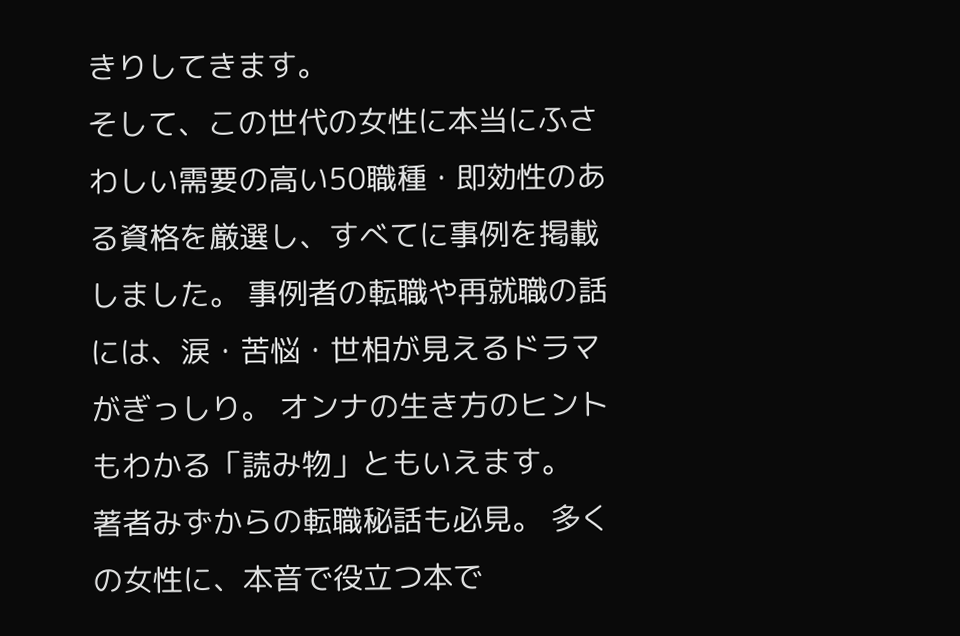きりしてきます。
そして、この世代の女性に本当にふさわしい需要の高い50職種・即効性のある資格を厳選し、すべてに事例を掲載しました。 事例者の転職や再就職の話には、涙・苦悩・世相が見えるドラマがぎっしり。 オンナの生き方のヒントもわかる「読み物」ともいえます。
著者みずからの転職秘話も必見。 多くの女性に、本音で役立つ本で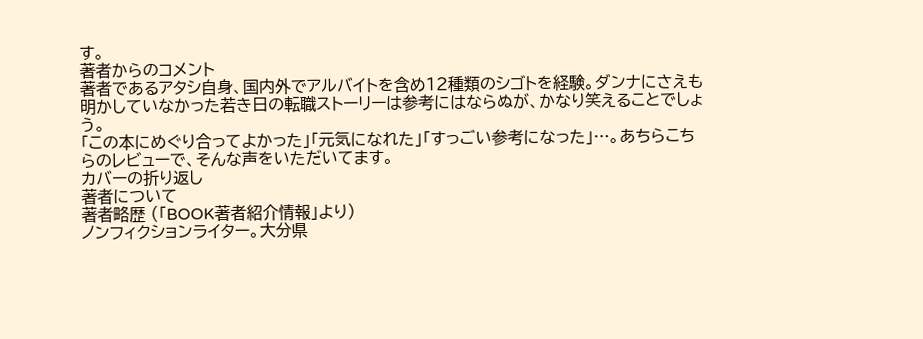す。
著者からのコメント
著者であるアタシ自身、国内外でアルバイトを含め12種類のシゴトを経験。ダンナにさえも明かしていなかった若き日の転職ストーリーは参考にはならぬが、かなり笑えることでしょう。
「この本にめぐり合ってよかった」「元気になれた」「すっごい参考になった」…。あちらこちらのレビューで、そんな声をいただいてます。
カバーの折り返し
著者について
著者略歴 (「BOOK著者紹介情報」より)
ノンフィクションライター。大分県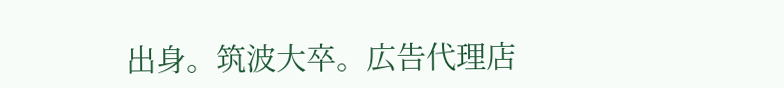出身。筑波大卒。広告代理店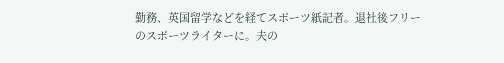勤務、英国留学などを経てスポーツ紙記者。退社後フリーのスポーツライターに。夫の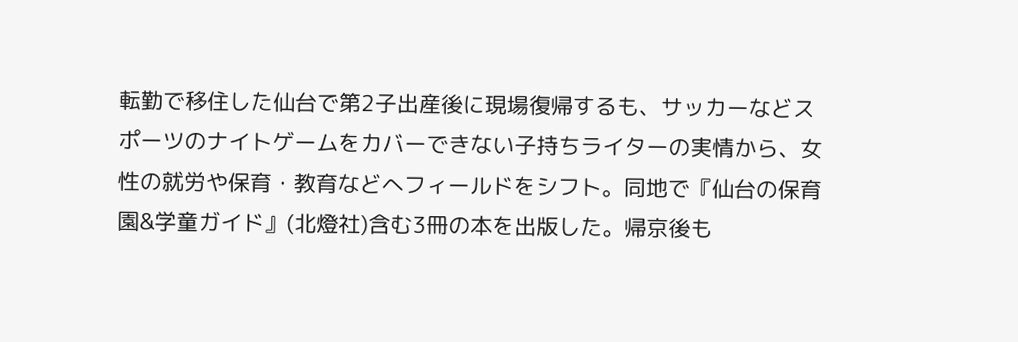転勤で移住した仙台で第2子出産後に現場復帰するも、サッカーなどスポーツのナイトゲームをカバーできない子持ちライターの実情から、女性の就労や保育・教育などへフィールドをシフト。同地で『仙台の保育園&学童ガイド』(北燈社)含む3冊の本を出版した。帰京後も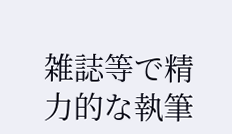雑誌等で精力的な執筆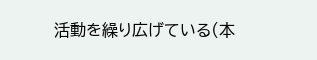活動を繰り広げている(本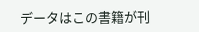データはこの書籍が刊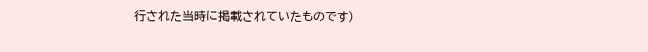行された当時に掲載されていたものです)